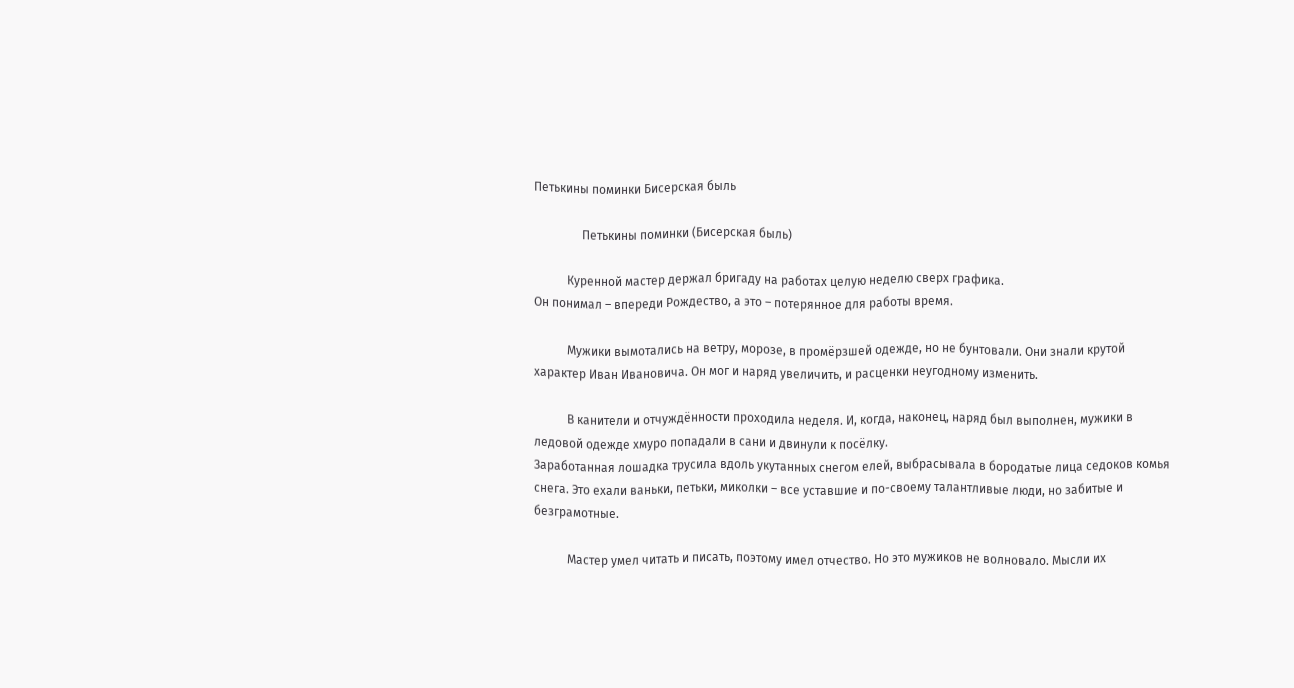Петькины поминки Бисерская быль

                Петькины поминки (Бисерская быль)

           Куренной мастер держал бригаду на работах целую неделю сверх графика.
Он понимал – впереди Рождество, а это – потерянное для работы время.

           Мужики вымотались на ветру, морозе, в промёрзшей одежде, но не бунтовали. Они знали крутой характер Иван Ивановича. Он мог и наряд увеличить, и расценки неугодному изменить.

           В канители и отчуждённости проходила неделя. И, когда, наконец, наряд был выполнен, мужики в ледовой одежде хмуро попадали в сани и двинули к посёлку.
Заработанная лошадка трусила вдоль укутанных снегом елей, выбрасывала в бородатые лица седоков комья снега. Это ехали ваньки, петьки, миколки – все уставшие и по-своему талантливые люди, но забитые и безграмотные.

           Мастер умел читать и писать, поэтому имел отчество. Но это мужиков не волновало. Мысли их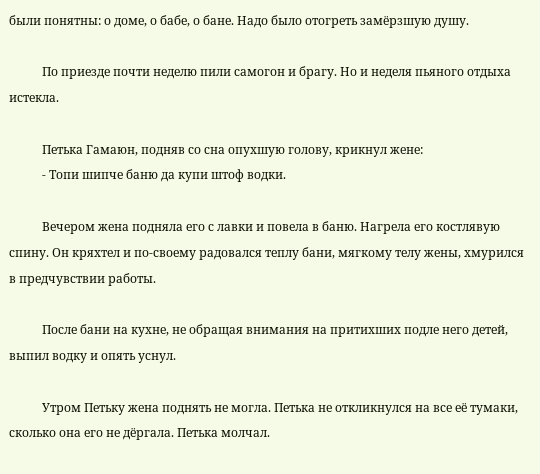были понятны: о доме, о бабе, о бане. Надо было отогреть замёрзшую душу.

           По приезде почти неделю пили самогон и брагу. Но и неделя пьяного отдыха истекла.

           Петька Гамаюн, подняв со сна опухшую голову, крикнул жене:
           - Топи шипче баню да купи штоф водки.

           Вечером жена подняла его с лавки и повела в баню. Нагрела его костлявую спину. Он кряхтел и по-своему радовался теплу бани, мягкому телу жены, хмурился в предчувствии работы.

           После бани на кухне, не обращая внимания на притихших подле него детей, выпил водку и опять уснул.

           Утром Петьку жена поднять не могла. Петька не откликнулся на все её тумаки, сколько она его не дёргала. Петька молчал.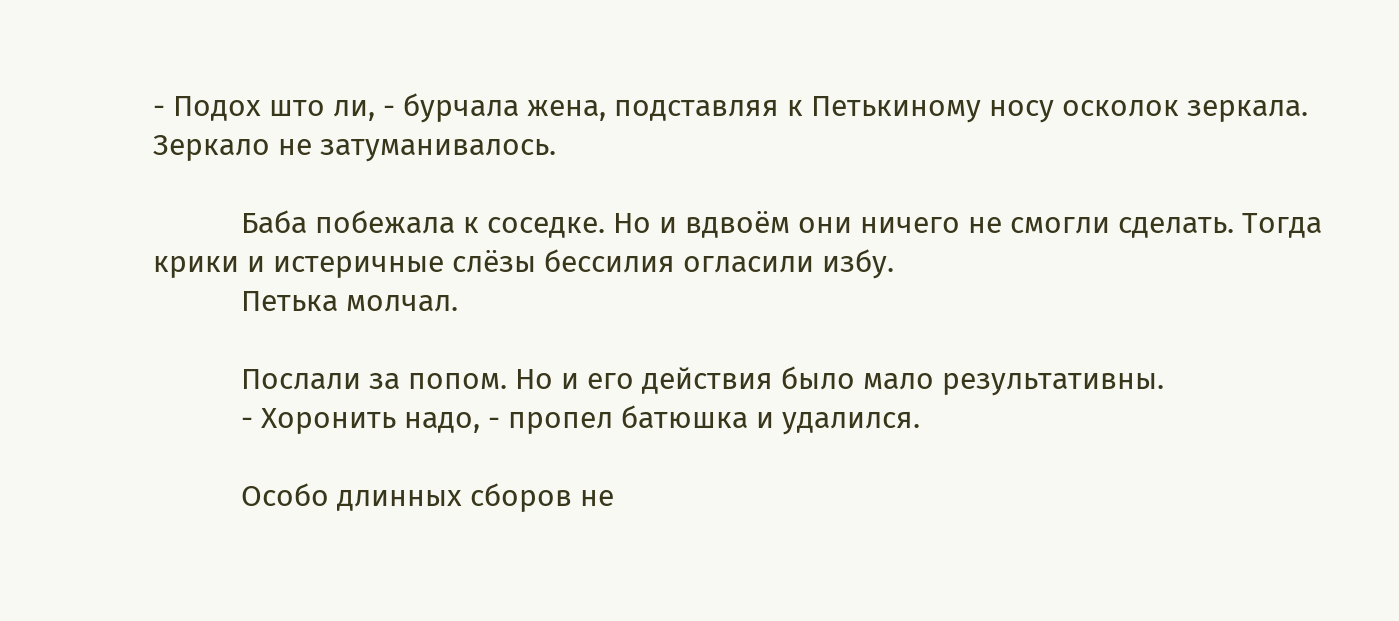- Подох што ли, - бурчала жена, подставляя к Петькиному носу осколок зеркала. Зеркало не затуманивалось.

           Баба побежала к соседке. Но и вдвоём они ничего не смогли сделать. Тогда крики и истеричные слёзы бессилия огласили избу.
           Петька молчал.

           Послали за попом. Но и его действия было мало результативны.
           - Хоронить надо, - пропел батюшка и удалился.

           Особо длинных сборов не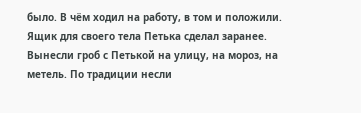было. В чём ходил на работу, в том и положили. Ящик для своего тела Петька сделал заранее. Вынесли гроб с Петькой на улицу, на мороз, на метель. По традиции несли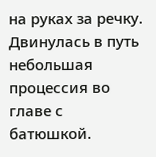на руках за речку. Двинулась в путь небольшая процессия во главе с батюшкой.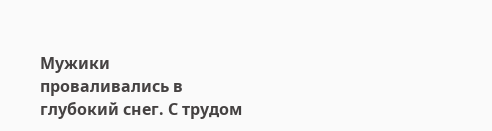Мужики проваливались в глубокий снег. С трудом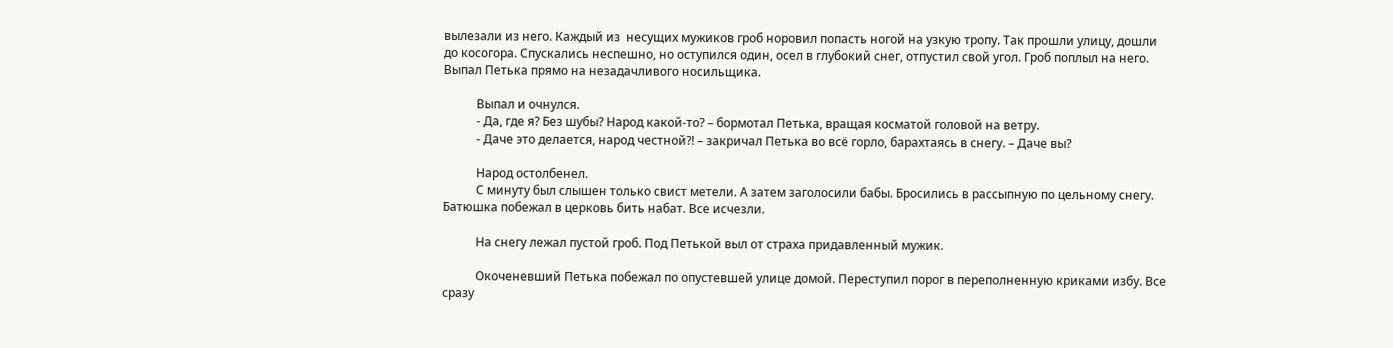вылезали из него. Каждый из  несущих мужиков гроб норовил попасть ногой на узкую тропу. Так прошли улицу, дошли до косогора. Спускались неспешно, но оступился один, осел в глубокий снег, отпустил свой угол. Гроб поплыл на него. Выпал Петька прямо на незадачливого носильщика.

           Выпал и очнулся.
           - Да, где я? Без шубы? Народ какой-то? – бормотал Петька, вращая косматой головой на ветру.
           - Даче это делается, народ честной?! – закричал Петька во всё горло, барахтаясь в снегу. – Даче вы?

           Народ остолбенел.
           С минуту был слышен только свист метели. А затем заголосили бабы. Бросились в рассыпную по цельному снегу. Батюшка побежал в церковь бить набат. Все исчезли.

           На снегу лежал пустой гроб. Под Петькой выл от страха придавленный мужик.

           Окоченевший Петька побежал по опустевшей улице домой. Переступил порог в переполненную криками избу. Все сразу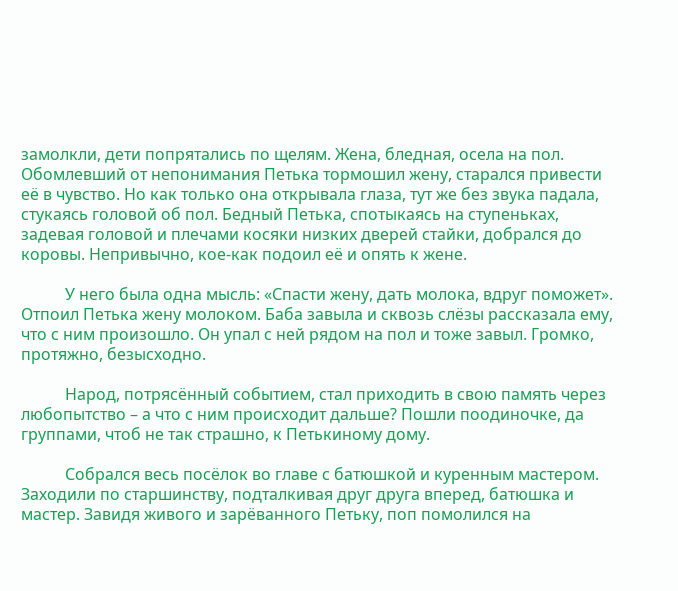замолкли, дети попрятались по щелям. Жена, бледная, осела на пол. Обомлевший от непонимания Петька тормошил жену, старался привести её в чувство. Но как только она открывала глаза, тут же без звука падала, стукаясь головой об пол. Бедный Петька, спотыкаясь на ступеньках, задевая головой и плечами косяки низких дверей стайки, добрался до коровы. Непривычно, кое-как подоил её и опять к жене.

           У него была одна мысль: «Спасти жену, дать молока, вдруг поможет». Отпоил Петька жену молоком. Баба завыла и сквозь слёзы рассказала ему, что с ним произошло. Он упал с ней рядом на пол и тоже завыл. Громко, протяжно, безысходно.

           Народ, потрясённый событием, стал приходить в свою память через любопытство – а что с ним происходит дальше? Пошли поодиночке, да группами, чтоб не так страшно, к Петькиному дому.

           Собрался весь посёлок во главе с батюшкой и куренным мастером. Заходили по старшинству, подталкивая друг друга вперед, батюшка и мастер. Завидя живого и зарёванного Петьку, поп помолился на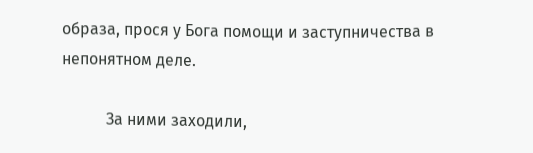образа, прося у Бога помощи и заступничества в непонятном деле.

           За ними заходили,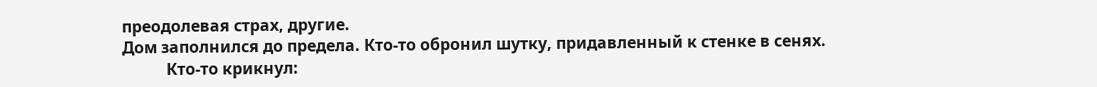преодолевая страх, другие.
Дом заполнился до предела. Кто-то обронил шутку, придавленный к стенке в сенях.
           Кто-то крикнул: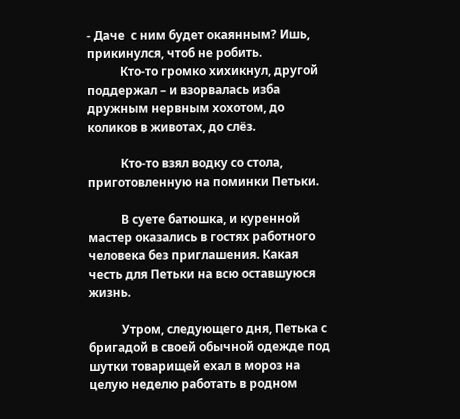- Даче  с ним будет окаянным? Ишь, прикинулся, чтоб не робить.
           Кто-то громко хихикнул, другой поддержал – и взорвалась изба дружным нервным хохотом, до коликов в животах, до слёз.

           Кто-то взял водку со стола, приготовленную на поминки Петьки.

           В суете батюшка, и куренной мастер оказались в гостях работного человека без приглашения. Какая честь для Петьки на всю оставшуюся жизнь.

           Утром, следующего дня, Петька с бригадой в своей обычной одежде под шутки товарищей ехал в мороз на целую неделю работать в родном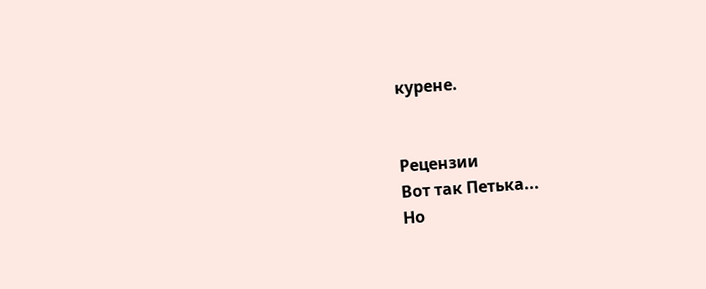курене.


Рецензии
Вот так Петька...
Но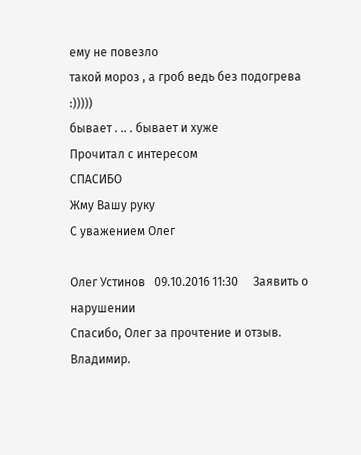ему не повезло
такой мороз , а гроб ведь без подогрева :)))))
бывает . .. . бывает и хуже
Прочитал с интересом
СПАСИБО
Жму Вашу руку
С уважением Олег

Олег Устинов   09.10.2016 11:30     Заявить о нарушении
Спасибо, Олег за прочтение и отзыв. Владимир.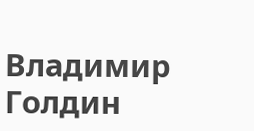Владимир Голдин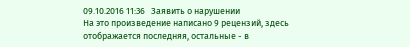09.10.2016 11:36   Заявить о нарушении
На это произведение написано 9 рецензий, здесь отображается последняя, остальные - в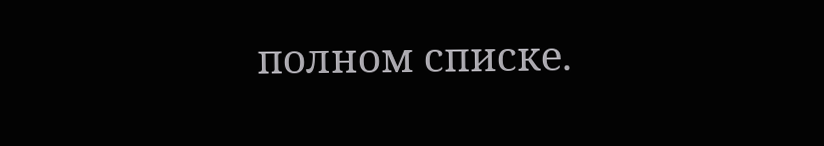полном списке.